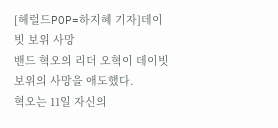[헤럴드POP=하지혜 기자]데이빗 보위 사망
밴드 혁오의 리더 오혁이 데이빗 보위의 사망을 애도했다.
혁오는 11일 자신의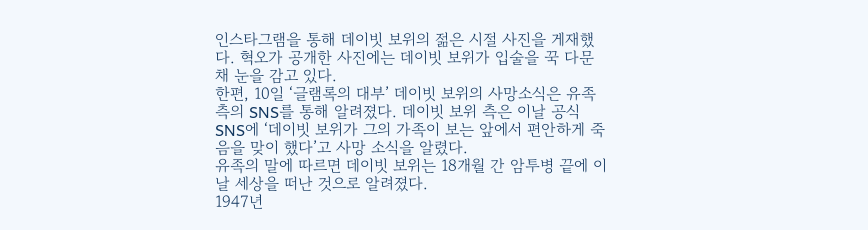인스타그램을 통해 데이빗 보위의 젊은 시절 사진을 게재했다. 혁오가 공개한 사진에는 데이빗 보위가 입술을 꾹 다문 채 눈을 감고 있다.
한편, 10일 ‘글램록의 대부’ 데이빗 보위의 사망소식은 유족 측의 SNS를 통해 알려졌다. 데이빗 보위 측은 이날 공식 SNS에 ‘데이빗 보위가 그의 가족이 보는 앞에서 편안하게 죽음을 맞이 했다’고 사망 소식을 알렸다.
유족의 말에 따르면 데이빗 보위는 18개월 간 암투병 끝에 이날 세상을 떠난 것으로 알려졌다.
1947년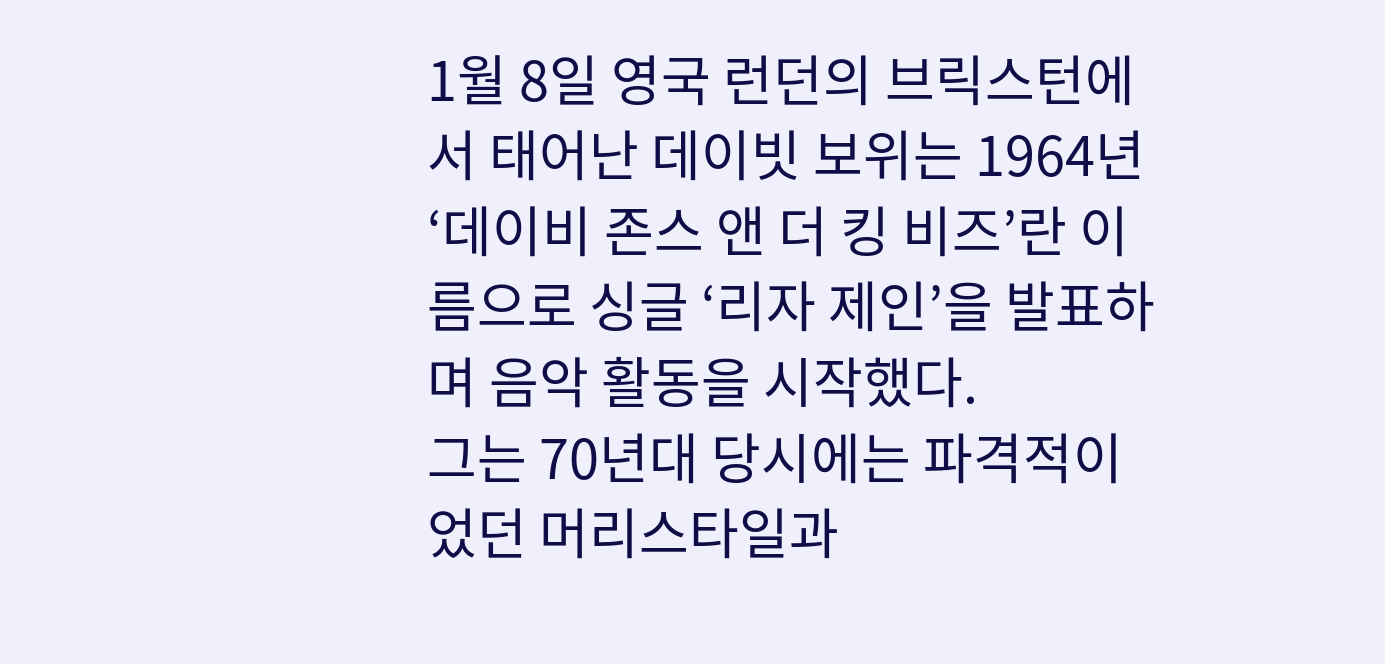1월 8일 영국 런던의 브릭스턴에서 태어난 데이빗 보위는 1964년 ‘데이비 존스 앤 더 킹 비즈’란 이름으로 싱글 ‘리자 제인’을 발표하며 음악 활동을 시작했다.
그는 70년대 당시에는 파격적이었던 머리스타일과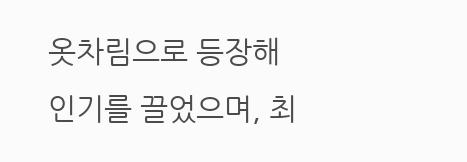옷차림으로 등장해 인기를 끌었으며, 최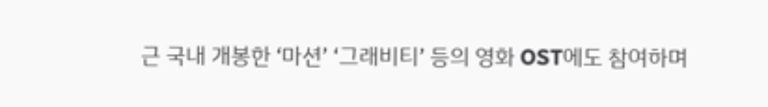근 국내 개봉한 ‘마션’ ‘그래비티’ 등의 영화 OST에도 참여하며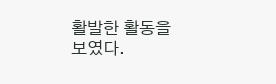활발한 활동을 보였다.